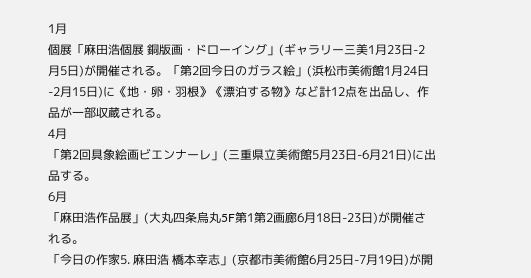1月
個展「麻田浩個展 銅版画・ドローイング」(ギャラリー三美1月23日-2月5日)が開催される。「第2回今日のガラス絵」(浜松市美術館1月24日-2月15日)に《地・卵・羽根》《漂泊する物》など計12点を出品し、作品が一部収蔵される。
4月
「第2回具象絵画ビエンナーレ」(三重県立美術館5月23日-6月21日)に出品する。
6月
「麻田浩作品展」(大丸四条烏丸5F第1第2画廊6月18日-23日)が開催される。
「今日の作家5. 麻田浩 橋本幸志」(京都市美術館6月25日-7月19日)が開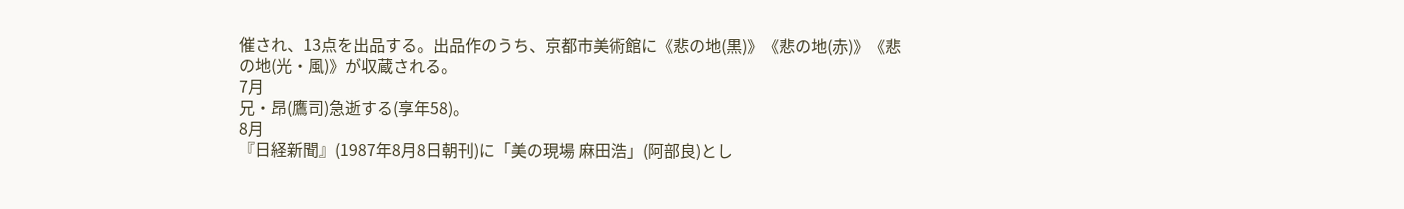催され、13点を出品する。出品作のうち、京都市美術館に《悲の地(黒)》《悲の地(赤)》《悲の地(光・風)》が収蔵される。
7月
兄・昂(鷹司)急逝する(享年58)。
8月
『日経新聞』(1987年8月8日朝刊)に「美の現場 麻田浩」(阿部良)とし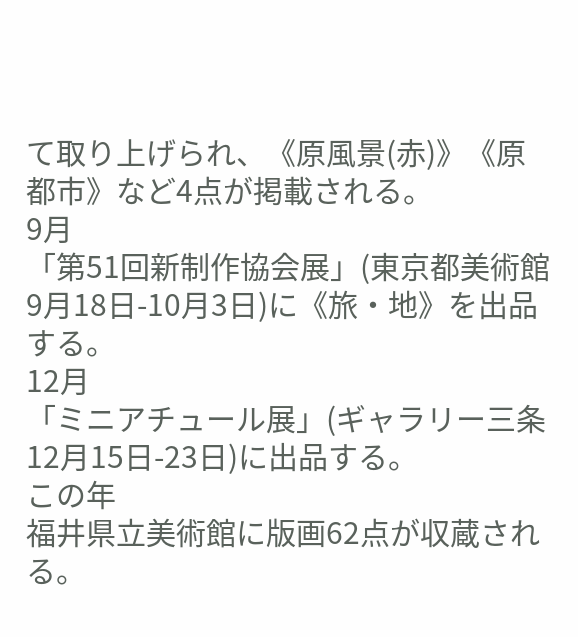て取り上げられ、《原風景(赤)》《原都市》など4点が掲載される。
9月
「第51回新制作協会展」(東京都美術館9月18日-10月3日)に《旅・地》を出品する。
12月
「ミニアチュール展」(ギャラリー三条12月15日-23日)に出品する。
この年
福井県立美術館に版画62点が収蔵される。